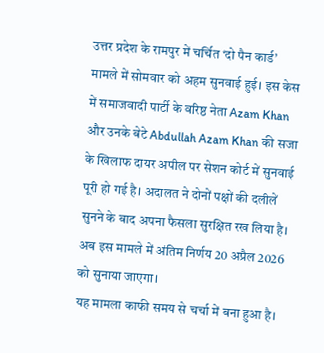उत्तर प्रदेश के रामपुर में चर्चित ‘दो पैन कार्ड’ मामले में सोमवार को अहम सुनवाई हुई। इस केस में समाजवादी पार्टी के वरिष्ठ नेता Azam Khan और उनके बेटे Abdullah Azam Khan की सजा के खिलाफ दायर अपील पर सेशन कोर्ट में सुनवाई पूरी हो गई है। अदालत ने दोनों पक्षों की दलीलें सुनने के बाद अपना फैसला सुरक्षित रख लिया है। अब इस मामले में अंतिम निर्णय 20 अप्रैल 2026 को सुनाया जाएगा।
यह मामला काफी समय से चर्चा में बना हुआ है।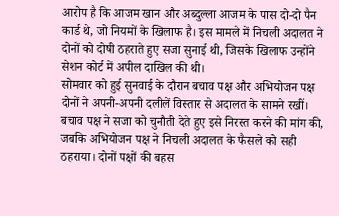आरोप है कि आजम खान और अब्दुल्ला आजम के पास दो-दो पैन कार्ड थे, जो नियमों के खिलाफ है। इस मामले में निचली अदालत ने दोनों को दोषी ठहराते हुए सजा सुनाई थी, जिसके खिलाफ उन्होंने सेशन कोर्ट में अपील दाखिल की थी।
सोमवार को हुई सुनवाई के दौरान बचाव पक्ष और अभियोजन पक्ष दोनों ने अपनी-अपनी दलीलें विस्तार से अदालत के सामने रखीं। बचाव पक्ष ने सजा को चुनौती देते हुए इसे निरस्त करने की मांग की, जबकि अभियोजन पक्ष ने निचली अदालत के फैसले को सही ठहराया। दोनों पक्षों की बहस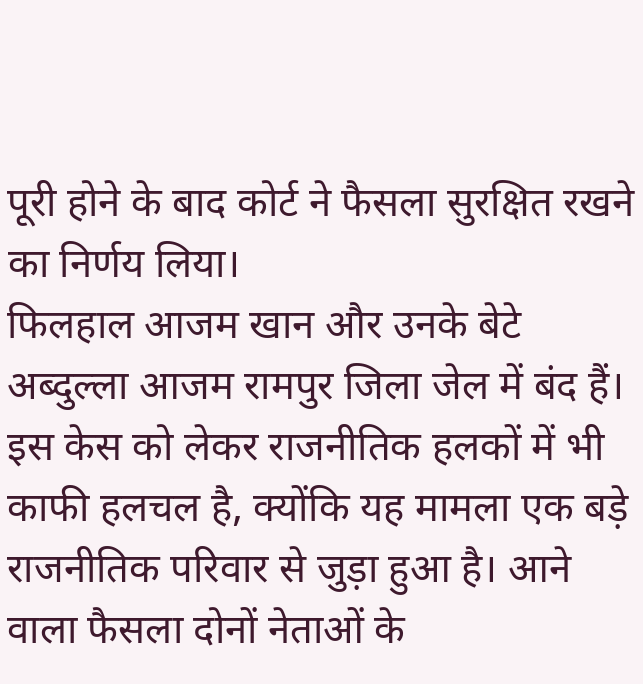पूरी होने के बाद कोर्ट ने फैसला सुरक्षित रखने का निर्णय लिया।
फिलहाल आजम खान और उनके बेटे अब्दुल्ला आजम रामपुर जिला जेल में बंद हैं। इस केस को लेकर राजनीतिक हलकों में भी काफी हलचल है, क्योंकि यह मामला एक बड़े राजनीतिक परिवार से जुड़ा हुआ है। आने वाला फैसला दोनों नेताओं के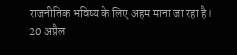राजनीतिक भविष्य के लिए अहम माना जा रहा है।
20 अप्रैल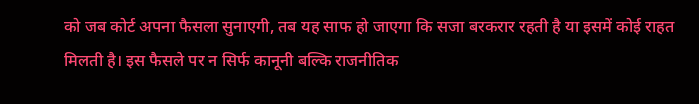को जब कोर्ट अपना फैसला सुनाएगी, तब यह साफ हो जाएगा कि सजा बरकरार रहती है या इसमें कोई राहत मिलती है। इस फैसले पर न सिर्फ कानूनी बल्कि राजनीतिक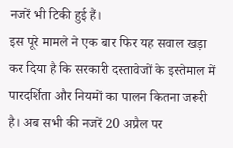नजरें भी टिकी हुई हैं।
इस पूरे मामले ने एक बार फिर यह सवाल खड़ा कर दिया है कि सरकारी दस्तावेजों के इस्तेमाल में पारदर्शिता और नियमों का पालन कितना जरूरी है। अब सभी की नजरें 20 अप्रैल पर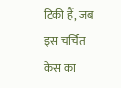टिकी हैं, जब इस चर्चित केस का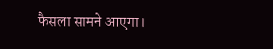फैसला सामने आएगा।